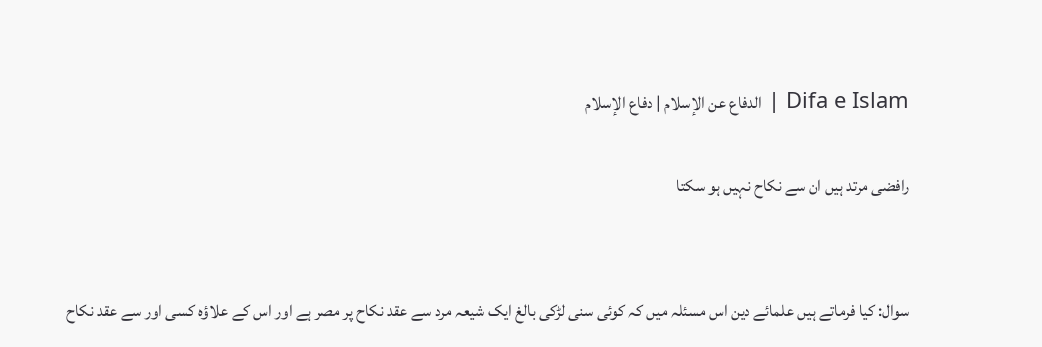Difa e Islam | الدفاع عن الإسلام | دفاع الإسلام

رافضی مرتد ہیں ان سے نکاح نہیں ہو سکتا


سوال: کیا فرماتے ہیں علمائے دین اس مسئلہ میں کہ کوئی سنی لڑکی بالغ ایک شیعہ مرد سے عقد نکاح پر مصر ہے اور اس کے علاؤہ کسی اور سے عقد نکاح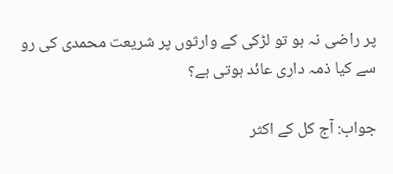پر راضی نہ ہو تو لڑکی کے وارثوں پر شریعت محمدی کی رو سے کیا ذمہ داری عائد ہوتی ہے؟

جواب: آج کل کے اکثر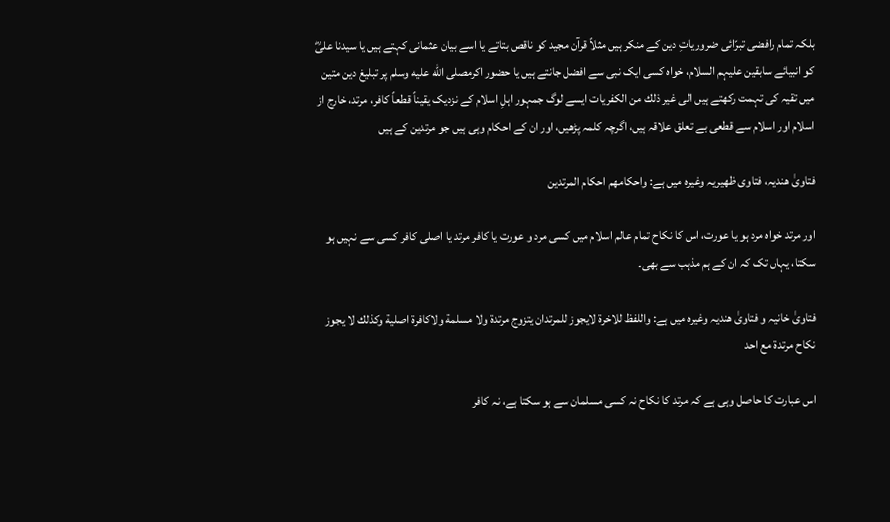بلکہ تمام رافضی تبرّائی ضروریاتِ دین کے منکر ہیں مثلاً قرآن مجید کو ناقص بتاتے یا اسے بیان عثمانی کہتے ہیں یا سیدنا علیؓ کو انبیائے سابقین علیہم السلام، خواہ کسی ایک نبی سے افضل جانتے ہیں یا حضور اکرمصلى الله عليه وسلم پر تبلیغ دین متین میں تقیہ کی تہمت رکھتے ہیں الى غير ذلك من الكفريات ایسے لوگ جمہور اہلِ اسلام کے نزدیک یقیناً قطعاً کافر، مرتد، خارج از اسلام اور اسلام سے قطعی بے تعلق علاقہ ہیں، اگرچہ کلمہ پڑھیں، اور ان کے احکام وہی ہیں جو مرتدین کے ہیں

فتاویٰ هندیہ، فتاوی ظهیریہ وغیرہ میں ہے: واحكامهم احکام المرتدين

اور مرتد خواہ مرد ہو یا عورت، اس کا نکاح تمام عالم اسلام میں کسی مرد و عورت یا کافر مرتد یا اصلی کافر کسی سے نہیں ہو سکتا، یہاں تک کہ ان کے ہم مذہب سے بھی۔

فتاویٰ خانیہ و فتاویٰ هندیہ وغیرہ میں ہے: واللفظ للاخرة لايجوز للمرتدان يتزوج مرتدة ولا مسلمة ولاكافرة اصلية وكذلك لا يجوز نكاح مرتدة مع احد

اس عبارت کا حاصل وہی ہے کہ مرتد کا نکاح نہ کسی مسلمان سے ہو سکتا ہے، نہ کافر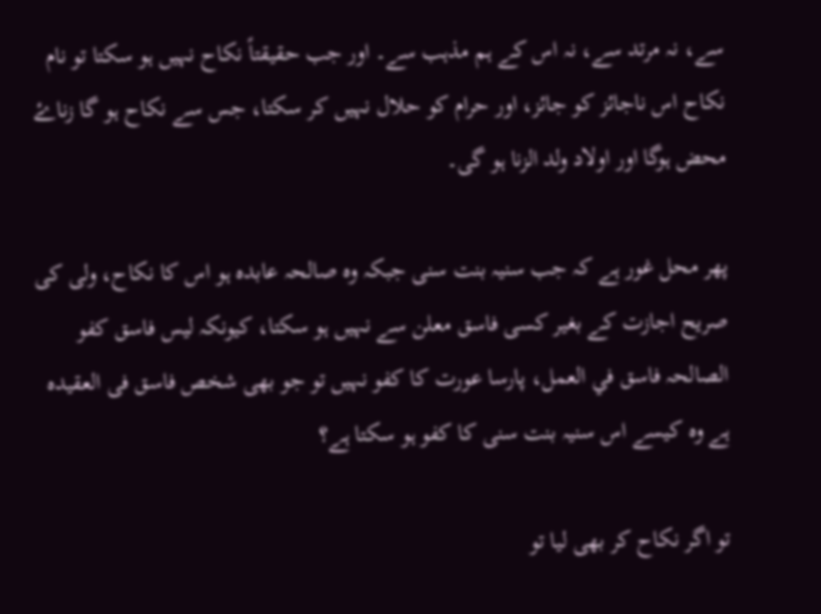سے، نہ مرتد سے، نہ اس کے ہم مذہب سے۔ اور جب حقیقتاً نکاح نہیں ہو سکتا تو نام نکاح اس ناجائز کو جائز، اور حرام کو حلال نہیں کر سکتا، جس سے نکاح ہو گا زناۓ محض ہوگا اور اولاد ولد الزنا ہو گی۔

پھر محل غور ہے کہ جب سنیہ بنت سنی جبکہ وہ صالحہ عابدہ ہو اس کا نکاح، ولی کی صریح اجازت کے بغیر کسی فاسق معلن سے نہیں ہو سکتا، کیونکہ ليس فاسق كفو الصالحہ فاسق في العمل، پارسا عورت کا کفو نہیں تو جو بھی شخص فاسق فی العقیدہ ہے وہ کیسے اس سنیہ بنت سنی کا کفو ہو سکتا ہے؟

تو اگر نکاح کر بھی لیا تو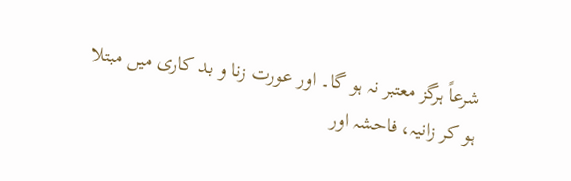شرعاً ہرگز معتبر نہ ہو گا۔ اور عورت زنا و بد کاری میں مبتلا ہو کر زانیہ، فاحشہ اور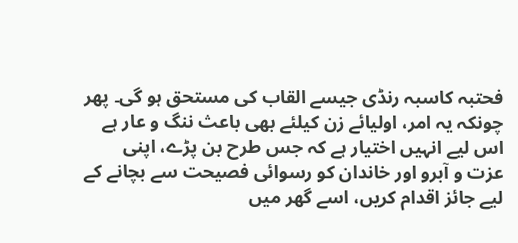فحتبہ کاسبہ رنڈی جیسے القاب کی مستحق ہو گی۔ پھر چونکہ یہ امر، اولیائے زن کیلئے بھی باعث ننگ و عار ہے اس لیے انہیں اختیار ہے کہ جس طرح بن پڑے، اپنی عزت و آبرو اور خاندان کو رسوائی فصیحت سے بچانے کے لیے جائز اقدام کریں، اسے گھر میں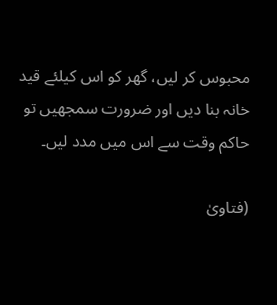محبوس کر لیں، گھر کو اس کیلئے قید خانہ بنا دیں اور ضرورت سمجھیں تو حاکم وقت سے اس میں مدد لیں۔

(فتاوىٰ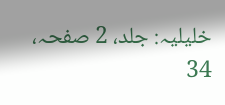خليليہ: جلد، 2 صفحہ، 34